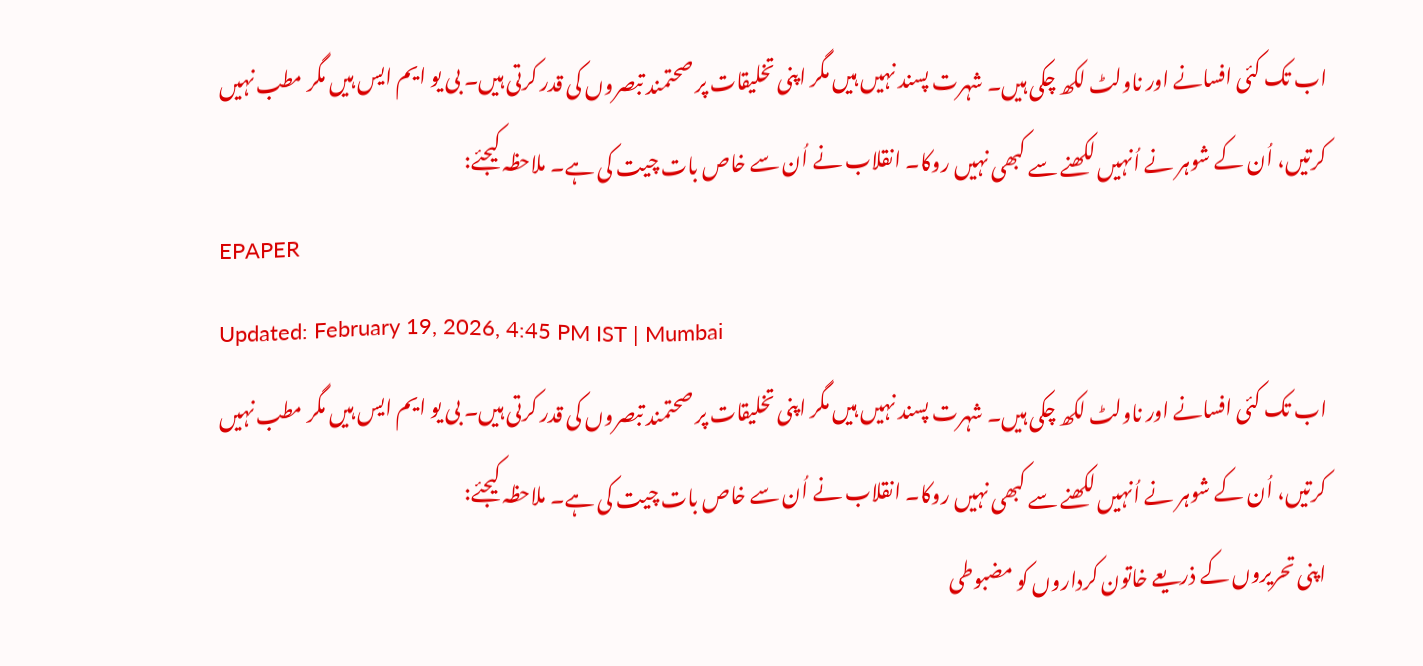اب تک کئی افسانے اور ناولٹ لکھ چکی ہیں۔ شہرت پسند نہیں ہیں مگر اپنی تخلیقات پر صحتمند تبصروں کی قدر کرتی ہیں۔ بی یو ایم ایس ہیں مگر مطب نہیں کرتیں، اُن کے شوہر نے اُنہیں لکھنے سے کبھی نہیں روکا۔ انقلاب نے اُن سے خاص بات چیت کی ہے۔ ملاحظہ کیجئے:
EPAPER
Updated: February 19, 2026, 4:45 PM IST | Mumbai
اب تک کئی افسانے اور ناولٹ لکھ چکی ہیں۔ شہرت پسند نہیں ہیں مگر اپنی تخلیقات پر صحتمند تبصروں کی قدر کرتی ہیں۔ بی یو ایم ایس ہیں مگر مطب نہیں کرتیں، اُن کے شوہر نے اُنہیں لکھنے سے کبھی نہیں روکا۔ انقلاب نے اُن سے خاص بات چیت کی ہے۔ ملاحظہ کیجئے:
اپنی تحریروں کے ذریعے خاتون کرداروں کو مضبوطی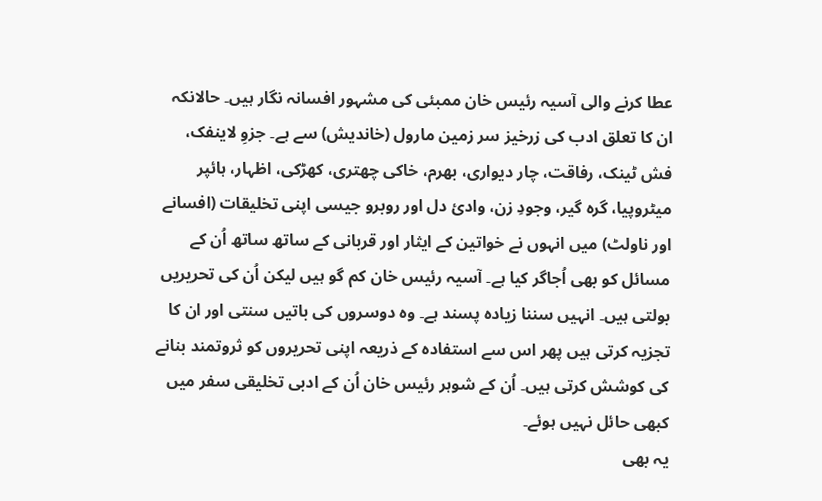عطا کرنے والی آسیہ رئیس خان ممبئی کی مشہور افسانہ نگار ہیں۔ حالانکہ ان کا تعلق ادب کی زرخیز سر زمین مارول (خاندیش) سے ہے۔ جزوِ لاینفک، فش ٹینک، رفاقت، چار دیواری، بھرم، خاکی چھتری، کھڑکی، اظہار، ہائپر میٹروپیا، گرہ گیر، وجودِ زن، وادیٔ دل اور روبرو جیسی اپنی تخلیقات (افسانے اور ناولٹ) میں انہوں نے خواتین کے ایثار اور قربانی کے ساتھ ساتھ اُن کے مسائل کو بھی اُجاگر کیا ہے۔ آسیہ رئیس خان کم گو ہیں لیکن اُن کی تحریریں بولتی ہیں۔ انہیں سننا زیادہ پسند ہے۔ وہ دوسروں کی باتیں سنتی اور ان کا تجزیہ کرتی ہیں پھر اس سے استفادہ کے ذریعہ اپنی تحریروں کو ثروتمند بنانے کی کوشش کرتی ہیں۔ اُن کے شوہر رئیس خان اُن کے ادبی تخلیقی سفر میں کبھی حائل نہیں ہوئے۔
یہ بھی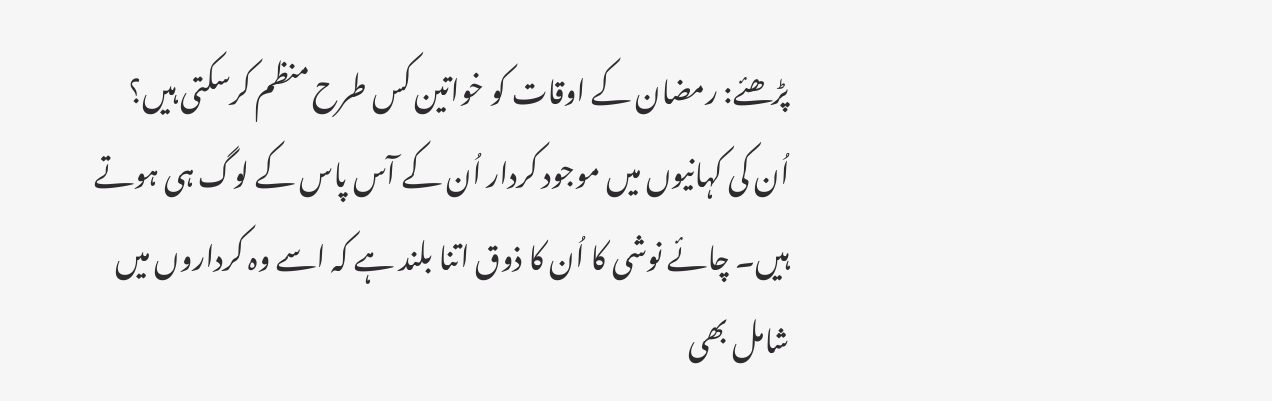پڑھئے: رمضان کے اوقات کو خواتین کس طرح منظم کرسکتی ہیں؟
اُن کی کہانیوں میں موجود کردار اُن کے آس پاس کے لوگ ہی ہوتے ہیں۔ چائے نوشی کا اُن کا ذوق اتنا بلند ہے کہ اسے وہ کرداروں میں شامل بھی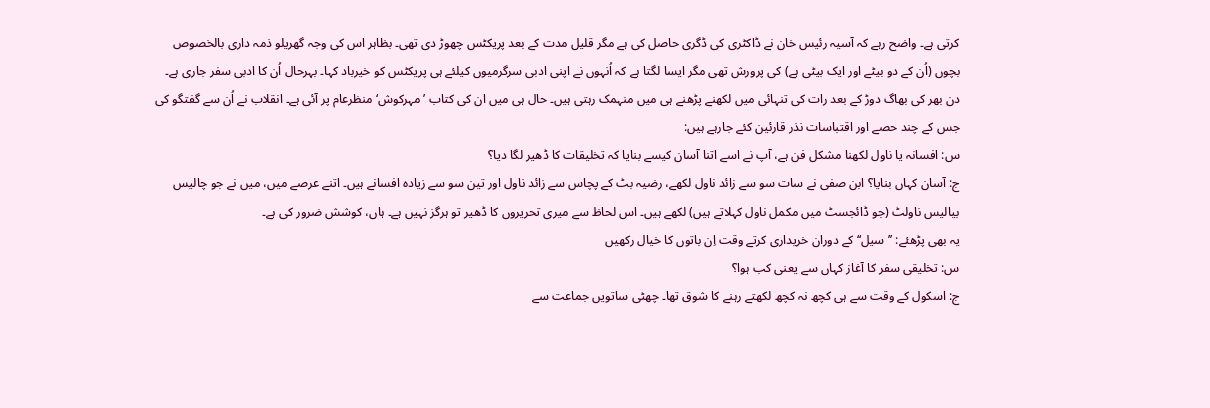کرتی ہے۔ واضح رہے کہ آسیہ رئیس خان نے ڈاکٹری کی ڈگری حاصل کی ہے مگر قلیل مدت کے بعد پریکٹس چھوڑ دی تھی۔ بظاہر اس کی وجہ گھریلو ذمہ داری بالخصوص بچوں (اُن کے دو بیٹے اور ایک بیٹی ہے) کی پرورش تھی مگر ایسا لگتا ہے کہ اُنہوں نے اپنی ادبی سرگرمیوں کیلئے ہی پریکٹس کو خیرباد کہا۔ بہرحال اُن کا ادبی سفر جاری ہے۔ دن بھر کی بھاگ دوڑ کے بعد رات کی تنہائی میں لکھنے پڑھنے ہی میں منہمک رہتی ہیں۔ حال ہی میں ان کی کتاب ’مہرکوش‘ منظرعام پر آئی ہے۔ انقلاب نے اُن سے گفتگو کی جس کے چند حصے اور اقتباسات نذر قارئین کئے جارہے ہیں:
س: افسانہ یا ناول لکھنا مشکل فن ہے، آپ نے اسے اتنا آسان کیسے بنایا کہ تخلیقات کا ڈھیر لگا دیا؟
ج: آسان کہاں بنایا؟ ابن صفی نے سات سو سے زائد ناول لکھے، رضیہ بٹ کے پچاس سے زائد ناول اور تین سو سے زیادہ افسانے ہیں۔ اتنے عرصے میں، میں نے جو چالیس بیالیس ناولٹ (جو ڈائجسٹ میں مکمل ناول کہلاتے ہیں) لکھے ہیں۔ اس لحاظ سے میری تحریروں کا ڈھیر تو ہرگز نہیں ہے۔ ہاں، کوشش ضرور کی ہے۔
یہ بھی پڑھئے: ’’سیل‘‘ کے دوران خریداری کرتے وقت اِن باتوں کا خیال رکھیں
س: تخلیقی سفر کا آغاز کہاں سے یعنی کب ہوا؟
ج: اسکول کے وقت سے ہی کچھ نہ کچھ لکھتے رہنے کا شوق تھا۔ چھٹی ساتویں جماعت سے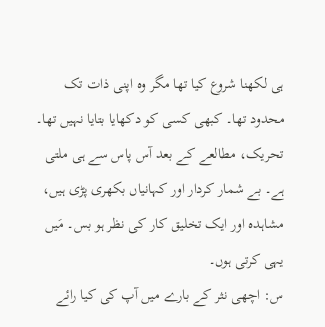ہی لکھنا شروع کیا تھا مگر وہ اپنی ذات تک محدود تھا۔ کبھی کسی کو دکھایا بتایا نہیں تھا۔ تحریک، مطالعے کے بعد آس پاس سے ہی ملتی ہے۔ بے شمار کردار اور کہانیاں بکھری پڑی ہیں، مشاہدہ اور ایک تخلیق کار کی نظر ہو بس۔ مَیں یہی کرتی ہوں۔
س: اچھی نثر کے بارے میں آپ کی کیا رائے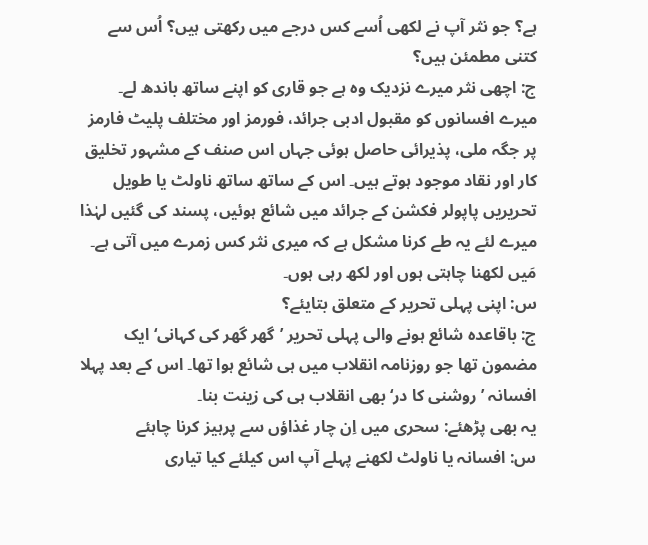ہے؟ جو نثر آپ نے لکھی اُسے کس درجے میں رکھتی ہیں؟ اُس سے کتنی مطمئن ہیں؟
ج: اچھی نثر میرے نزدیک وہ ہے جو قاری کو اپنے ساتھ باندھ لے۔ میرے افسانوں کو مقبول ادبی جرائد، فورمز اور مختلف پلیٹ فارمز پر جگہ ملی، پذیرائی حاصل ہوئی جہاں اس صنف کے مشہور تخلیق کار اور نقاد موجود ہوتے ہیں۔ اس کے ساتھ ساتھ ناولٹ یا طویل تحریریں پاپولر فکشن کے جرائد میں شائع ہوئیں، پسند کی گئیں لہٰذا میرے لئے یہ طے کرنا مشکل ہے کہ میری نثر کس زمرے میں آتی ہے۔ مَیں لکھنا چاہتی ہوں اور لکھ رہی ہوں۔
س: اپنی پہلی تحریر کے متعلق بتایئے؟
ج: باقاعدہ شائع ہونے والی پہلی تحریر ’گھر گھر کی کہانی‘ ایک مضمون تھا جو روزنامہ انقلاب میں ہی شائع ہوا تھا۔ اس کے بعد پہلا افسانہ ’روشنی کا در‘ بھی انقلاب ہی کی زینت بنا۔
یہ بھی پڑھئے: سحری میں اِن چار غذاؤں سے پرہیز کرنا چاہئے
س: افسانہ یا ناولٹ لکھنے پہلے آپ اس کیلئے کیا تیاری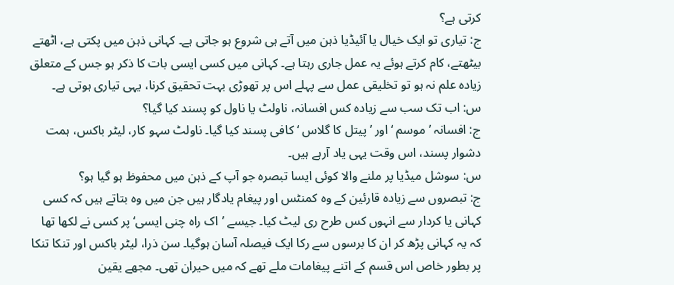کرتی ہے؟
ج: تیاری تو ایک خیال یا آئیڈیا ذہن میں آتے ہی شروع ہو جاتی ہے۔ کہانی ذہن میں پکتی ہے، اٹھتے بیٹھتے، کام کرتے ہوئے یہ عمل جاری رہتا ہے۔ کہانی میں کسی ایسی بات کا ذکر ہو جس کے متعلق زیادہ علم نہ ہو تو تخلیقی عمل سے پہلے اس پر تھوڑی بہت تحقیق کرنا، یہی تیاری ہوتی ہے۔
س: اب تک سب سے زیادہ کس افسانہ، ناولٹ یا ناول کو پسند کیا گیا؟
ج: افسانہ ’ موسم ‘ اور ’ پیتل کا گلاس ‘ کافی پسند کیا گیا۔ ناولٹ سہو کار، لیٹر باکس، ہمت دشوار پسند، اس وقت یہی یاد آرہے ہیں۔
س: سوشل میڈیا پر ملنے والا کوئی ایسا تبصرہ جو آپ کے ذہن میں محفوظ ہو گیا ہو؟
ج: تبصروں سے زیادہ قارئین کے وہ کمنٹس اور پیغام یادگار ہیں جن میں وہ بتاتے ہیں کہ کسی کہانی یا کردار سے انہوں کس طرح ری لیٹ کیا۔ جیسے ’اک راہ چنی ایسی‘ پر کسی نے لکھا تھا کہ یہ کہانی پڑھ کر ان کا برسوں سے رکا ایک فیصلہ آسان ہوگیا۔ سن ذرا، لیٹر باکس اور تنکا تنکا پر بطور خاص اس قسم کے اتنے پیغامات ملے تھے کہ میں حیران تھی۔ مجھے یقین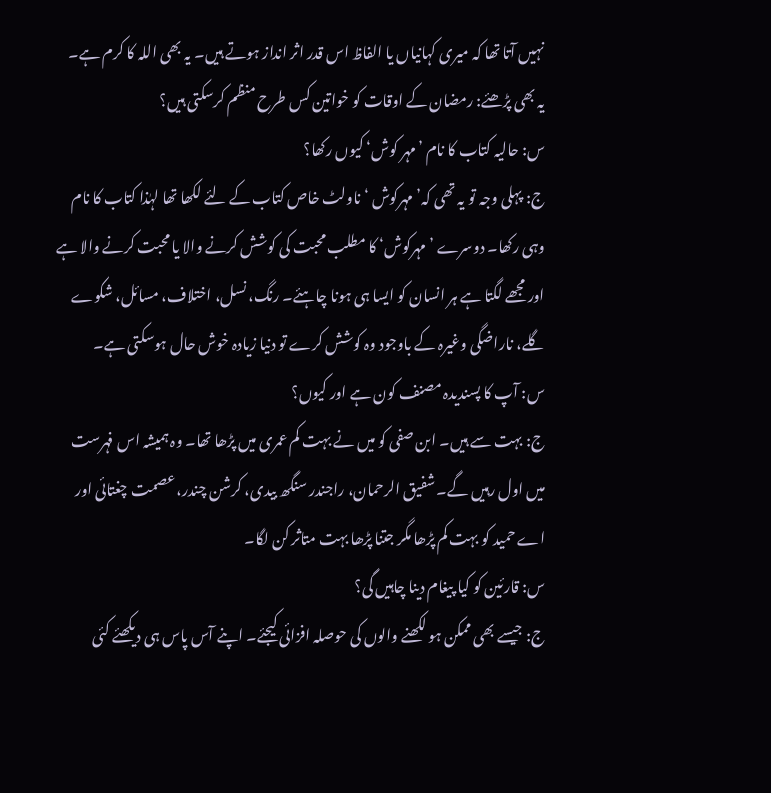نہیں آتا تھا کہ میری کہانیاں یا الفاظ اس قدر اثر انداز ہوتے ہیں۔ یہ بھی اللہ کا کرم ہے۔
یہ بھی پڑھئے: رمضان کے اوقات کو خواتین کس طرح منظم کرسکتی ہیں؟
س: حالیہ کتاب کا نام ’مہر کوش‘ کیوں رکھا؟
ج: پہلی وجہ تو یہ تھی کہ’ مہرکوش ‘ ناولٹ خاص کتاب کے لئے لکھا تھا لہٰذا کتاب کا نام وہی رکھا۔ دوسرے ’مہرکوش‘ کا مطلب محبت کی کوشش کرنے والا یا محبت کرنے والا ہے اور مجھے لگتا ہے ہر انسان کو ایسا ہی ہونا چاہئے۔ رنگ، نسل، اختلاف، مسائل، شکوے گلے، ناراضگی وغیرہ کے باوجود وہ کوشش کرے تو دنیا زیادہ خوش حال ہوسکتی ہے۔
س: آپ کا پسندیدہ مصنف کون ہے اور کیوں؟
ج: بہت سے ہیں۔ ابن صفی کو میں نے بہت کم عمری میں پڑھا تھا۔ وہ ہمیشہ اس فہرست میں اول رہیں گے۔ شفیق الرحمان، راجندر سنگھ بیدی، کرشن چندر، عصمت چغتائی اور اے حمید کو بہت کم پڑھا مگر جتنا پڑھا بہت متاثر کن لگا۔
س: قارئین کو کیا پیغام دینا چاہیں گی؟
ج: جیسے بھی ممکن ہو لکھنے والوں کی حوصلہ افزائی کیجئے۔ اپنے آس پاس ہی دیکھئے کئی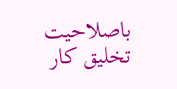باصلاحیت تخلیق کار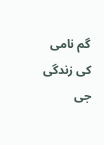گم نامی کی زندگی جی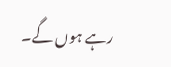رہے ہوں گے۔